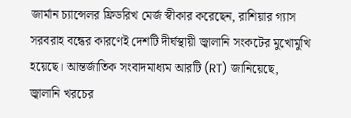জার্মান চ্যান্সেলর ফ্রিডরিখ মের্জ স্বীকার করেছেন, রাশিয়ার গ্যাস সরবরাহ বন্ধের কারণেই দেশটি দীর্ঘস্থায়ী জ্বালানি সংকটের মুখোমুখি হয়েছে। আন্তর্জাতিক সংবাদমাধ্যম আরটি (RT) জানিয়েছে, জ্বালানি খরচের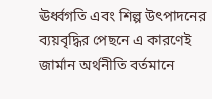ঊর্ধ্বগতি এবং শিল্প উৎপাদনের ব্যয়বৃদ্ধির পেছনে এ কারণেই জার্মান অর্থনীতি বর্তমানে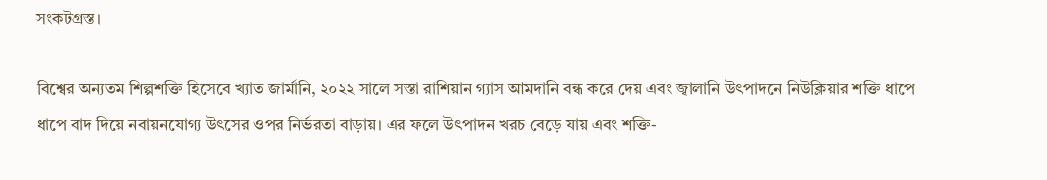সংকটগ্রস্ত।

বিশ্বের অন্যতম শিল্পশক্তি হিসেবে খ্যাত জার্মানি, ২০২২ সালে সস্তা রাশিয়ান গ্যাস আমদানি বন্ধ করে দেয় এবং জ্বালানি উৎপাদনে নিউক্লিয়ার শক্তি ধাপে ধাপে বাদ দিয়ে নবায়নযোগ্য উৎসের ওপর নির্ভরতা বাড়ায়। এর ফলে উৎপাদন খরচ বেড়ে যায় এবং শক্তি-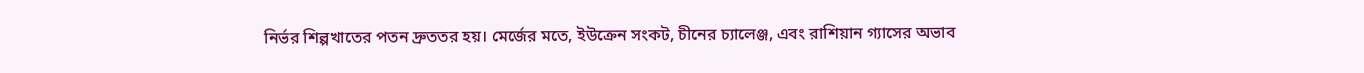নির্ভর শিল্পখাতের পতন দ্রুততর হয়। মের্জের মতে, ইউক্রেন সংকট, চীনের চ্যালেঞ্জ, এবং রাশিয়ান গ্যাসের অভাব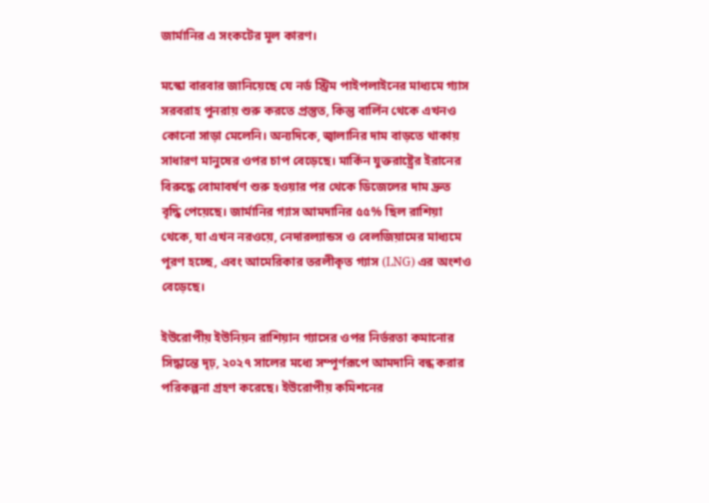জার্মানির এ সংকটের মূল কারণ।

মস্কো বারবার জানিয়েছে যে নর্ড স্ট্রিম পাইপলাইনের মাধ্যমে গ্যাস সরবরাহ পুনরায় শুরু করতে প্রস্তুত, কিন্তু বার্লিন থেকে এখনও কোনো সাড়া মেলেনি। অন্যদিকে, জ্বালানির দাম বাড়তে থাকায় সাধারণ মানুষের ওপর চাপ বেড়েছে। মার্কিন যুক্তরাষ্ট্রের ইরানের বিরুদ্ধে বোমাবর্ষণ শুরু হওয়ার পর থেকে ডিজেলের দাম দ্রুত বৃদ্ধি পেয়েছে। জার্মানির গ্যাস আমদানির ৫৫% ছিল রাশিয়া থেকে, যা এখন নরওয়ে, নেদারল্যান্ডস ও বেলজিয়ামের মাধ্যমে পূরণ হচ্ছে, এবং আমেরিকার তরলীকৃত গ্যাস (LNG) এর অংশও বেড়েছে।

ইউরোপীয় ইউনিয়ন রাশিয়ান গ্যাসের ওপর নির্ভরতা কমানোর সিদ্ধান্তে দৃঢ়, ২০২৭ সালের মধ্যে সম্পূর্ণরূপে আমদানি বন্ধ করার পরিকল্পনা গ্রহণ করেছে। ইউরোপীয় কমিশনের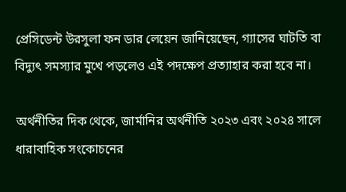প্রেসিডেন্ট উরসুলা ফন ডার লেয়েন জানিয়েছেন, গ্যাসের ঘাটতি বা বিদ্যুৎ সমস্যার মুখে পড়লেও এই পদক্ষেপ প্রত্যাহার করা হবে না।

অর্থনীতির দিক থেকে, জার্মানির অর্থনীতি ২০২৩ এবং ২০২৪ সালে ধারাবাহিক সংকোচনের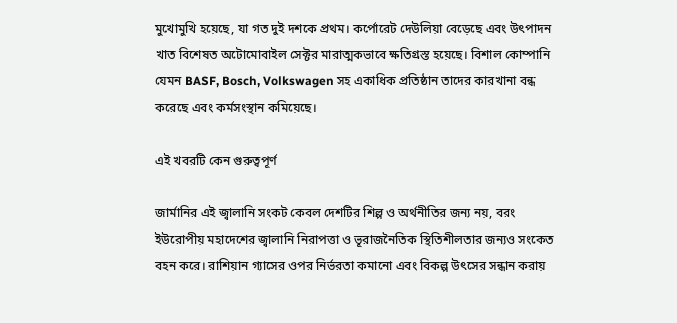মুখোমুখি হয়েছে, যা গত দুই দশকে প্রথম। কর্পোরেট দেউলিয়া বেড়েছে এবং উৎপাদন খাত বিশেষত অটোমোবাইল সেক্টর মারাত্মকভাবে ক্ষতিগ্রস্ত হয়েছে। বিশাল কোম্পানি যেমন BASF, Bosch, Volkswagen সহ একাধিক প্রতিষ্ঠান তাদের কারখানা বন্ধ করেছে এবং কর্মসংস্থান কমিয়েছে।

এই খবরটি কেন গুরুত্বপূর্ণ

জার্মানির এই জ্বালানি সংকট কেবল দেশটির শিল্প ও অর্থনীতির জন্য নয়, বরং ইউরোপীয় মহাদেশের জ্বালানি নিরাপত্তা ও ভূরাজনৈতিক স্থিতিশীলতার জন্যও সংকেত বহন করে। রাশিয়ান গ্যাসের ওপর নির্ভরতা কমানো এবং বিকল্প উৎসের সন্ধান করায়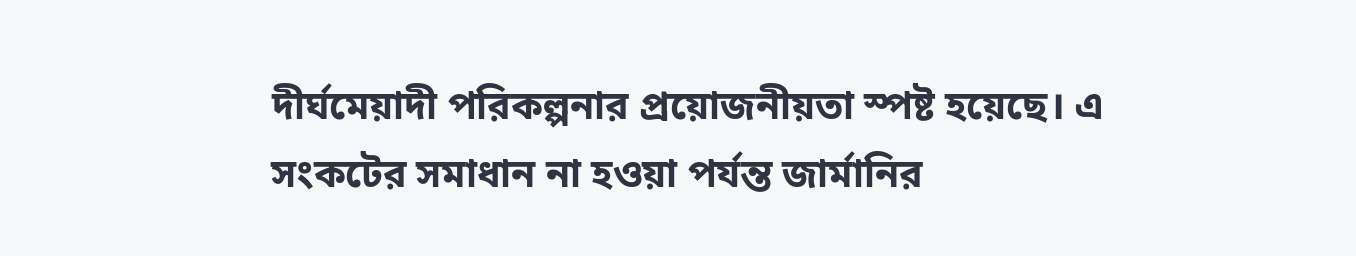দীর্ঘমেয়াদী পরিকল্পনার প্রয়োজনীয়তা স্পষ্ট হয়েছে। এ সংকটের সমাধান না হওয়া পর্যন্ত জার্মানির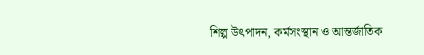শিল্প উৎপাদন, কর্মসংস্থান ও আন্তর্জাতিক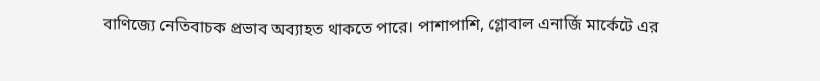বাণিজ্যে নেতিবাচক প্রভাব অব্যাহত থাকতে পারে। পাশাপাশি, গ্লোবাল এনার্জি মার্কেটে এর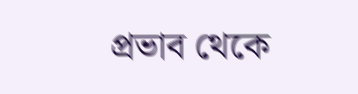প্রভাব থেকে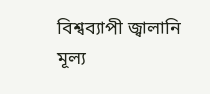বিশ্বব্যাপী জ্বালানি মূল্য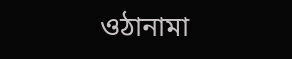ওঠানামা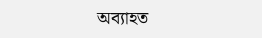অব্যাহত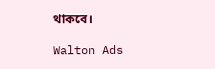থাকবে।

Walton Ads